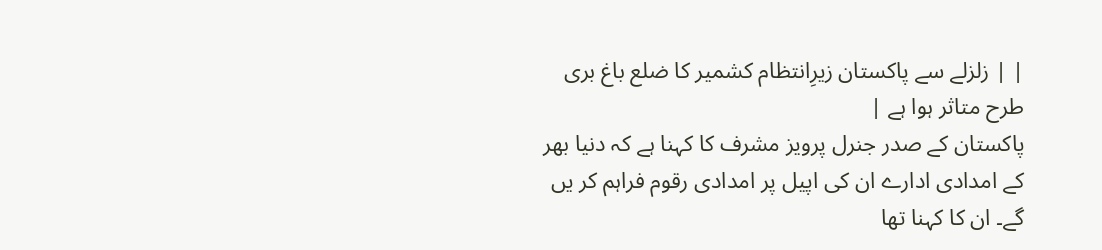| | زلزلے سے پاکستان زیرِانتظام کشمیر کا ضلع باغ بری طرح متاثر ہوا ہے |
پاکستان کے صدر جنرل پرویز مشرف کا کہنا ہے کہ دنیا بھر کے امدادی ادارے ان کی اپیل پر امدادی رقوم فراہم کر یں گے۔ ان کا کہنا تھا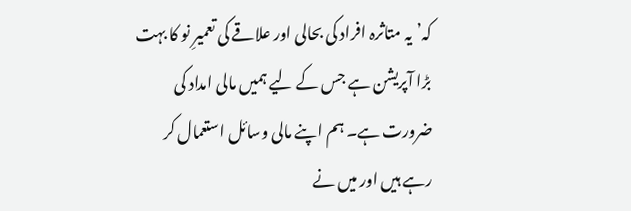کہ’یہ متاثرہ افراد کی بحالی اور علاقے کی تعمیرِ نو کا بہت بڑا آپریشن ہے جس کے لیے ہمیں مالی امداد کی ضرورت ہے۔ ہم اپنے مالی وسائل استعمال کر رہے ہیں اور میں نے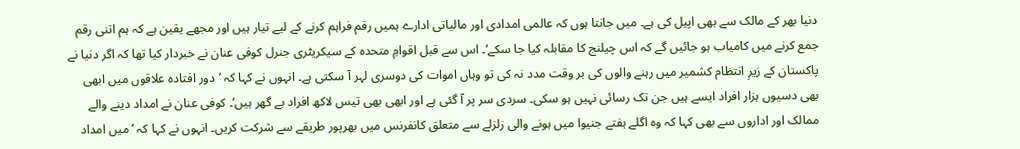دنیا بھر کے مالک سے بھی اپیل کی ہے۔ میں جانتا ہوں کہ عالمی امدادی اور مالیاتی ادارے ہمیں رقم فراہم کرنے کے لیے تیار ہیں اور مجھے یقین ہے کہ ہم اتنی رقم جمع کرنے میں کامیاب ہو جائیں گے کہ اس چیلنج کا مقابلہ کیا جا سکے‘۔ اس سے قبل اقوامِ متحدہ کے سیکریٹری جنرل کوفی عنان نے خبردار کیا تھا کہ اگر دنیا نے پاکستان کے زیرِ انتظام کشمیر میں رہنے والوں کی بر وقت مدد نہ کی تو وہاں اموات کی دوسری لہر آ سکتی ہے۔ انہوں نے کہا کہ ’دور افتادہ علاقوں میں ابھی بھی دسیوں ہزار افراد ایسے ہیں جن تک رسائی نہیں ہو سکی۔ سردی سر پر آ گئی ہے اور ابھی بھی تیس لاکھ افراد بے گھر ہیں‘۔ کوفی عنان نے امداد دینے والے ممالک اور اداروں سے بھی کہا کہ وہ اگلے ہفتے جنیوا میں ہونے والی زلزلے سے متعلق کانفرنس میں بھرپور طریقے سے شرکت کریں۔ انہوں نے کہا کہ ’میں امداد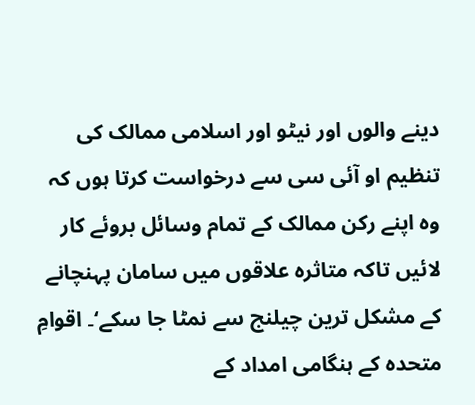دینے والوں اور نیٹو اور اسلامی ممالک کی تنظیم او آئی سی سے درخواست کرتا ہوں کہ وہ اپنے رکن ممالک کے تمام وسائل بروئے کار لائیں تاکہ متاثرہ علاقوں میں سامان پہنچانے کے مشکل ترین چیلنج سے نمٹا جا سکے‘۔ اقوامِ متحدہ کے ہنگامی امداد کے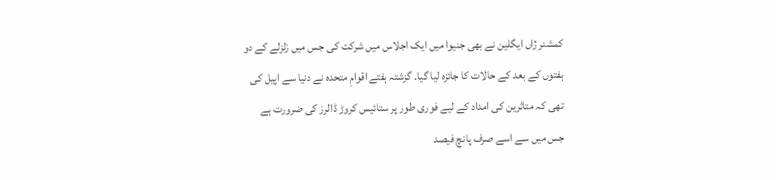کمشنر ژاں ایگلین نے بھی جنیوا میں ایک اجلاس میں شرکت کی جس میں زلزلے کے دو ہفتوں کے بعد کے حالات کا جائزہ لیا گیا۔ گزشتہ ہفتے اقوامِ متحدہ نے دنیا سے اپیل کی تھی کہ متاثرین کی امداد کے لیے فوری طور پر ستائیس کروڑ ڈالرز کی ضرورت ہے جس میں سے اسے صرف پانچ فیصد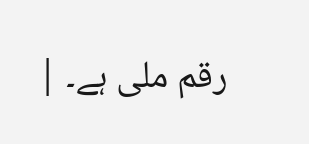رقم ملی ہے۔ |